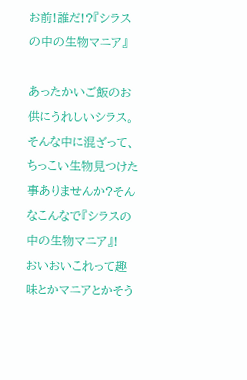お前!誰だ!?『シラスの中の生物マニア』

あったかいご飯のお供にうれしいシラス。そんな中に混ざって、ちっこい生物見つけた事ありませんか?そんなこんなで『シラスの中の生物マニア』!
おいおいこれって趣味とかマニアとかそう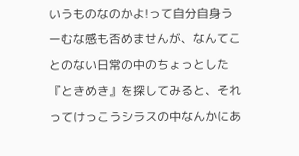いうものなのかよ!って自分自身うーむな感も否めませんが、なんてことのない日常の中のちょっとした『ときめき』を探してみると、それってけっこうシラスの中なんかにあ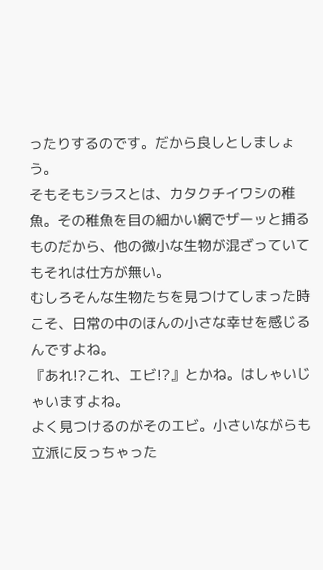ったりするのです。だから良しとしましょう。
そもそもシラスとは、カタクチイワシの稚魚。その稚魚を目の細かい網でザーッと捕るものだから、他の微小な生物が混ざっていてもそれは仕方が無い。
むしろそんな生物たちを見つけてしまった時こそ、日常の中のほんの小さな幸せを感じるんですよね。
『あれ!?これ、エビ!?』とかね。はしゃいじゃいますよね。
よく見つけるのがそのエビ。小さいながらも立派に反っちゃった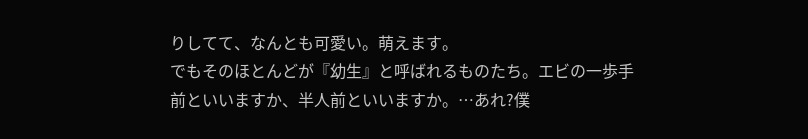りしてて、なんとも可愛い。萌えます。
でもそのほとんどが『幼生』と呼ばれるものたち。エビの一歩手前といいますか、半人前といいますか。…あれ?僕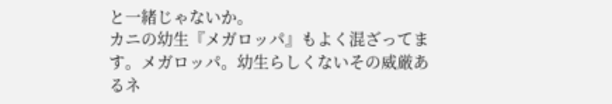と一緒じゃないか。
カニの幼生『メガロッパ』もよく混ざってます。メガロッパ。幼生らしくないその威厳あるネ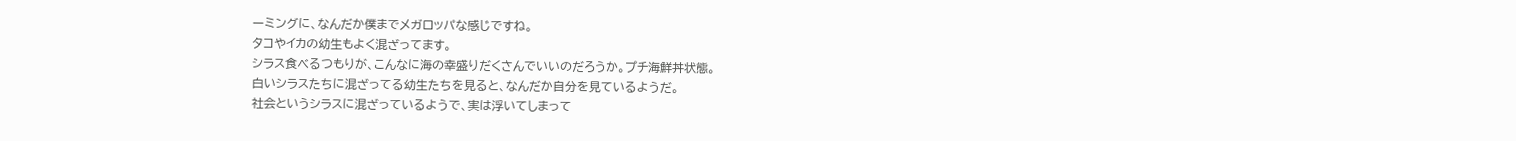ーミングに、なんだか僕までメガロッパな感じですね。
タコやイカの幼生もよく混ざってます。
シラス食べるつもりが、こんなに海の幸盛りだくさんでいいのだろうか。プチ海鮮丼状態。
白いシラスたちに混ざってる幼生たちを見ると、なんだか自分を見ているようだ。
社会というシラスに混ざっているようで、実は浮いてしまって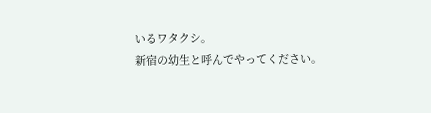いるワタクシ。
新宿の幼生と呼んでやってください。